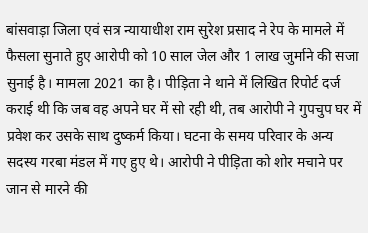बांसवाड़ा जिला एवं सत्र न्यायाधीश राम सुरेश प्रसाद ने रेप के मामले में फैसला सुनाते हुए आरोपी को 10 साल जेल और 1 लाख जुर्माने की सजा सुनाई है। मामला 2021 का है। पीड़िता ने थाने में लिखित रिपोर्ट दर्ज कराई थी कि जब वह अपने घर में सो रही थी, तब आरोपी ने गुपचुप घर में प्रवेश कर उसके साथ दुष्कर्म किया। घटना के समय परिवार के अन्य सदस्य गरबा मंडल में गए हुए थे। आरोपी ने पीड़िता को शोर मचाने पर जान से मारने की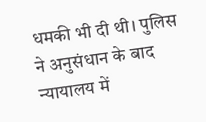धमकी भी दी थी। पुलिस ने अनुसंधान के बाद न्यायालय में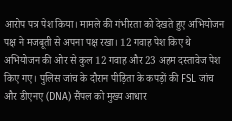आरोप पत्र पेश किया। मामले की गंभीरता को देखते हुए अभियोजन पक्ष ने मजबूती से अपना पक्ष रखा। 12 गवाह पेश किए थे अभियोजन की ओर से कुल 12 गवाह और 23 अहम दस्तावेज पेश किए गए। पुलिस जांच के दौरान पीड़िता के कपड़ों की FSL जांच और डीएनए (DNA) सैंपल को मुख्य आधार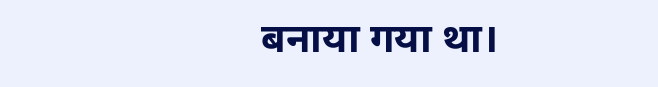बनाया गया था।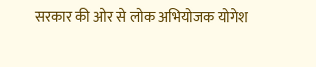सरकार की ओर से लोक अभियोजक योगेश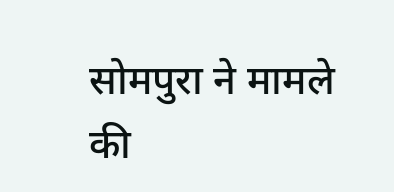सोमपुरा ने मामले की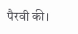पैरवी की।